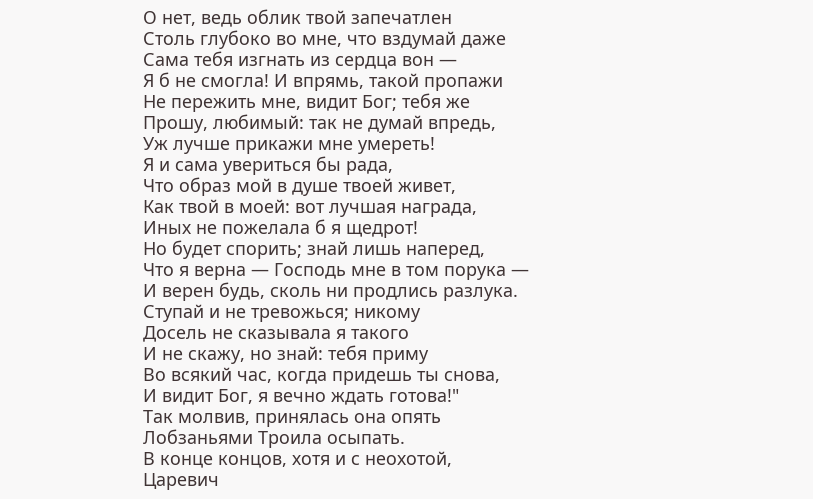О нет, ведь облик твой запечатлен
Столь глубоко во мне, что вздумай даже
Сама тебя изгнать из сердца вон —
Я б не смогла! И впрямь, такой пропажи
Не пережить мне, видит Бог; тебя же
Прошу, любимый: так не думай впредь,
Уж лучше прикажи мне умереть!
Я и сама увериться бы рада,
Что образ мой в душе твоей живет,
Как твой в моей: вот лучшая награда,
Иных не пожелала б я щедрот!
Но будет спорить; знай лишь наперед,
Что я верна — Господь мне в том порука —
И верен будь, сколь ни продлись разлука.
Ступай и не тревожься; никому
Досель не сказывала я такого
И не скажу, но знай: тебя приму
Во всякий час, когда придешь ты снова,
И видит Бог, я вечно ждать готова!"
Так молвив, принялась она опять
Лобзаньями Троила осыпать.
В конце концов, хотя и с неохотой,
Царевич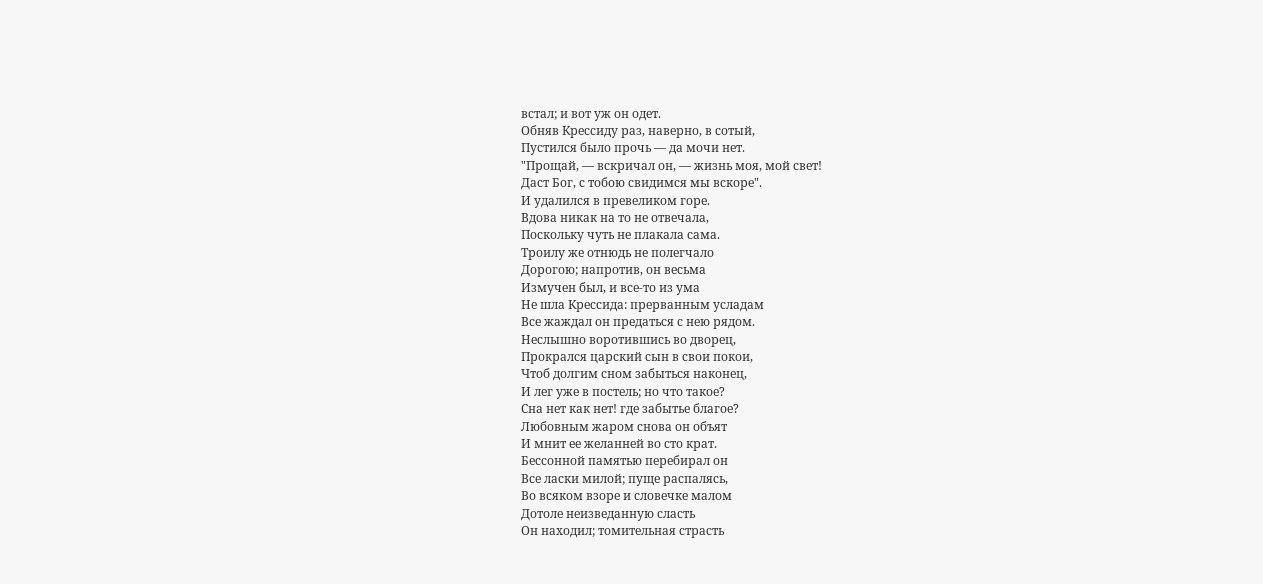встал; и вот уж он одет.
Обняв Крессиду раз, наверно, в сотый,
Пустился было прочь — да мочи нет.
"Прощай, — вскричал он, — жизнь моя, мой свет!
Даст Бог, с тобою свидимся мы вскоре".
И удалился в превеликом горе.
Вдова никак на то не отвечала,
Поскольку чуть не плакала сама.
Троилу же отнюдь не полегчало
Дорогою; напротив, он весьма
Измучен был, и все-то из ума
Не шла Крессида: прерванным усладам
Все жаждал он предаться с нею рядом.
Неслышно воротившись во дворец,
Прокрался царский сын в свои покои,
Чтоб долгим сном забыться наконец,
И лег уже в постель; но что такое?
Сна нет как нет! где забытье благое?
Любовным жаром снова он объят
И мнит ее желанней во сто крат.
Бессонной памятью перебирал он
Все ласки милой; пуще распалясь,
Во всяком взоре и словечке малом
Дотоле неизведанную сласть
Он находил; томительная страсть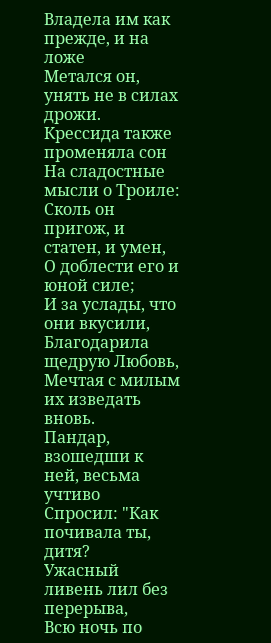Владела им как прежде, и на ложе
Метался он, унять не в силах дрожи.
Крессида также променяла сон
На сладостные мысли о Троиле:
Сколь он пригож, и статен, и умен,
О доблести его и юной силе;
И за услады, что они вкусили,
Благодарила щедрую Любовь,
Мечтая с милым их изведать вновь.
Пандар, взошедши к ней, весьма учтиво
Спросил: "Как почивала ты, дитя?
Ужасный ливень лил без перерыва,
Всю ночь по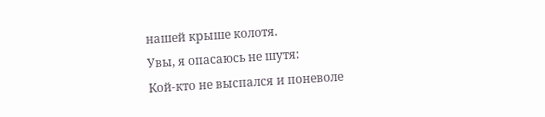нашей крыше колотя.
Увы, я опасаюсь не шутя:
Кой-кто не выспался и поневоле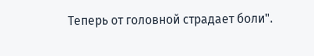Теперь от головной страдает боли".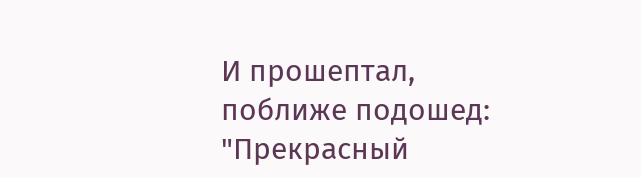И прошептал, поближе подошед:
"Прекрасный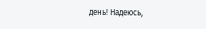день! Надеюсь,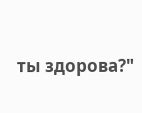ты здорова?"